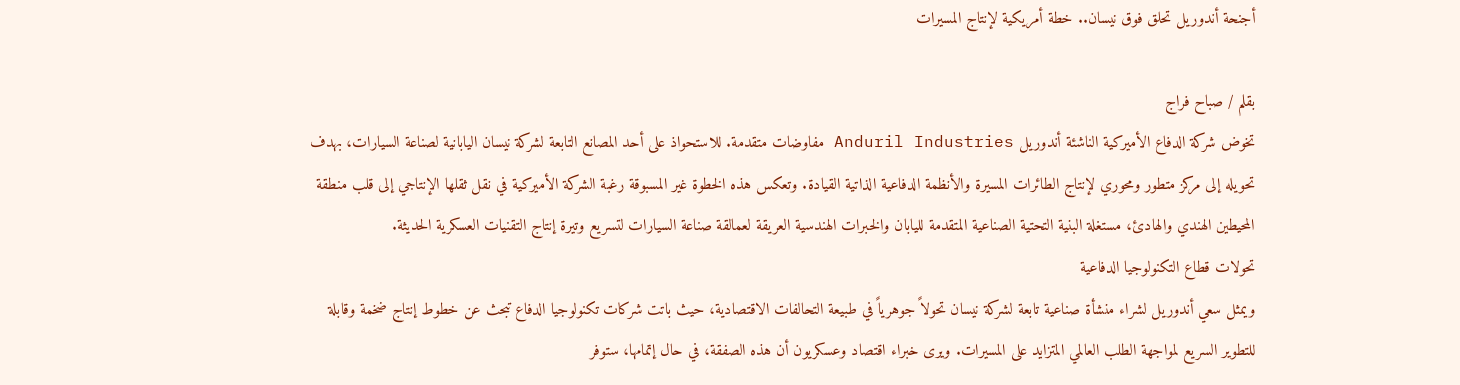أجنحة أندوريل تحلق فوق نيسان.. خطة أمريكية لإنتاج المسيرات

بقلم / صباح فراج
تخوض شركة الدفاع الأميركية الناشئة أندوريل Anduril Industries مفاوضات متقدمة. للاستحواذ على أحد المصانع التابعة لشركة نيسان اليابانية لصناعة السيارات، بهدف تحويله إلى مركز متطور ومحوري لإنتاج الطائرات المسيرة والأنظمة الدفاعية الذاتية القيادة. وتعكس هذه الخطوة غير المسبوقة رغبة الشركة الأميركية في نقل ثقلها الإنتاجي إلى قلب منطقة المحيطين الهندي والهادئ، مستغلة البنية التحتية الصناعية المتقدمة لليابان والخبرات الهندسية العريقة لعمالقة صناعة السيارات لتسريع وتيرة إنتاج التقنيات العسكرية الحديثة.
تحولات قطاع التكنولوجيا الدفاعية
ويمثل سعي أندوريل لشراء منشأة صناعية تابعة لشركة نيسان تحولاً جوهرياً في طبيعة التحالفات الاقتصادية، حيث باتت شركات تكنولوجيا الدفاع تبحث عن خطوط إنتاج ضخمة وقابلة للتطوير السريع لمواجهة الطلب العالمي المتزايد على المسيرات. ويرى خبراء اقتصاد وعسكريون أن هذه الصفقة، في حال إتمامها، ستوفر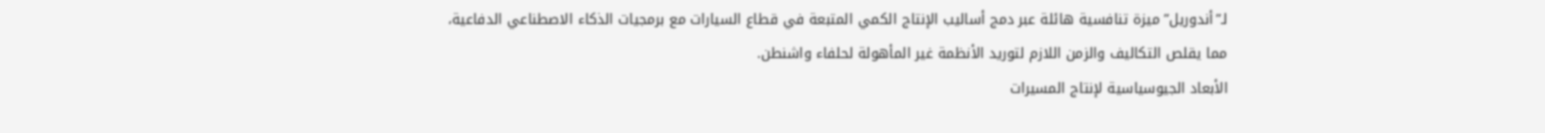لـ”أندوريل” ميزة تنافسية هائلة عبر دمج أساليب الإنتاج الكمي المتبعة في قطاع السيارات مع برمجيات الذكاء الاصطناعي الدفاعية، مما يقلص التكاليف والزمن اللازم لتوريد الأنظمة غير المأهولة لحلفاء واشنطن.
الأبعاد الجيوسياسية لإنتاج المسيرات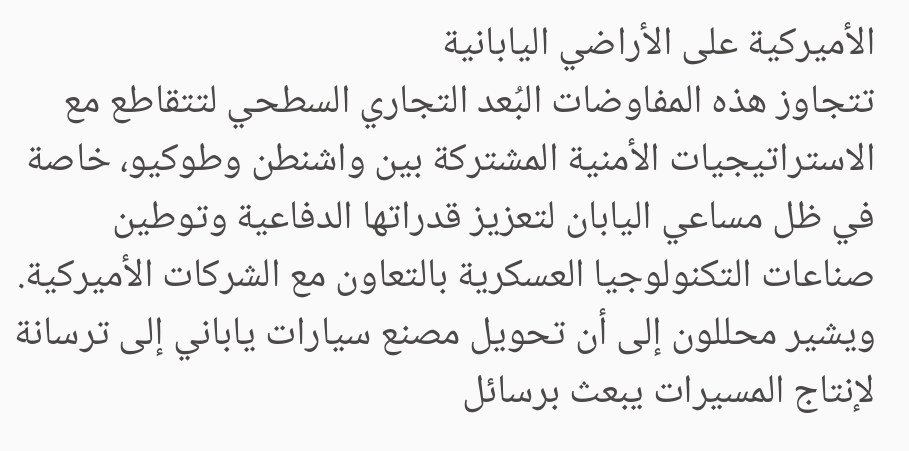الأميركية على الأراضي اليابانية
تتجاوز هذه المفاوضات البُعد التجاري السطحي لتتقاطع مع الاستراتيجيات الأمنية المشتركة بين واشنطن وطوكيو، خاصة في ظل مساعي اليابان لتعزيز قدراتها الدفاعية وتوطين صناعات التكنولوجيا العسكرية بالتعاون مع الشركات الأميركية. ويشير محللون إلى أن تحويل مصنع سيارات ياباني إلى ترسانة لإنتاج المسيرات يبعث برسائل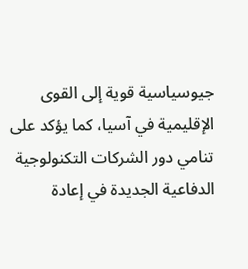جيوسياسية قوية إلى القوى الإقليمية في آسيا، كما يؤكد على تنامي دور الشركات التكنولوجية الدفاعية الجديدة في إعادة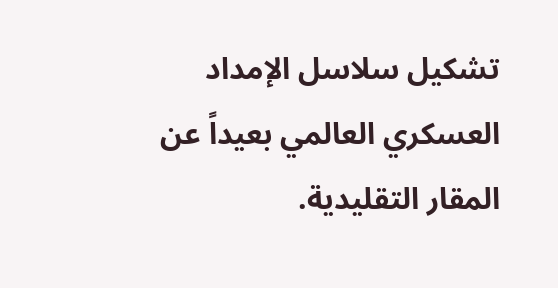تشكيل سلاسل الإمداد العسكري العالمي بعيداً عن المقار التقليدية.